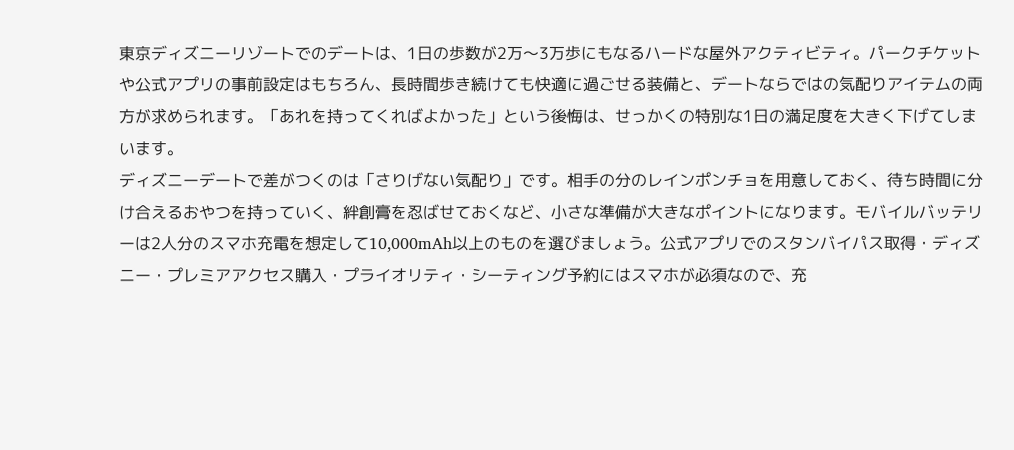東京ディズニーリゾートでのデートは、1日の歩数が2万〜3万歩にもなるハードな屋外アクティビティ。パークチケットや公式アプリの事前設定はもちろん、長時間歩き続けても快適に過ごせる装備と、デートならではの気配りアイテムの両方が求められます。「あれを持ってくればよかった」という後悔は、せっかくの特別な1日の満足度を大きく下げてしまいます。
ディズニーデートで差がつくのは「さりげない気配り」です。相手の分のレインポンチョを用意しておく、待ち時間に分け合えるおやつを持っていく、絆創膏を忍ばせておくなど、小さな準備が大きなポイントになります。モバイルバッテリーは2人分のスマホ充電を想定して10,000mAh以上のものを選びましょう。公式アプリでのスタンバイパス取得・ディズニー・プレミアアクセス購入・プライオリティ・シーティング予約にはスマホが必須なので、充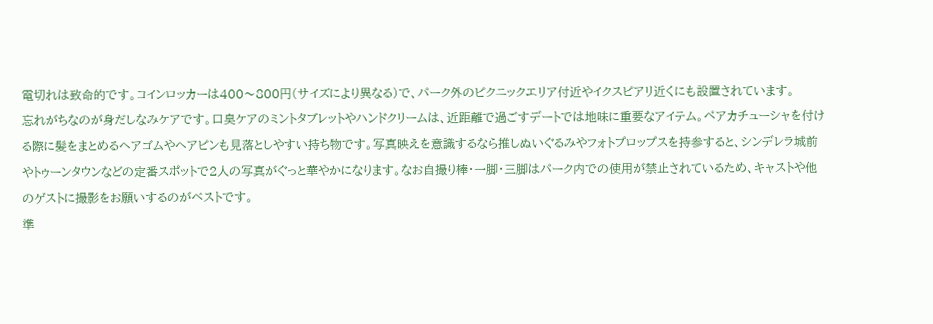電切れは致命的です。コインロッカーは400〜800円(サイズにより異なる)で、パーク外のピクニックエリア付近やイクスピアリ近くにも設置されています。
忘れがちなのが身だしなみケアです。口臭ケアのミントタブレットやハンドクリームは、近距離で過ごすデートでは地味に重要なアイテム。ペアカチューシャを付ける際に髪をまとめるヘアゴムやヘアピンも見落としやすい持ち物です。写真映えを意識するなら推しぬいぐるみやフォトプロップスを持参すると、シンデレラ城前やトゥーンタウンなどの定番スポットで2人の写真がぐっと華やかになります。なお自撮り棒・一脚・三脚はパーク内での使用が禁止されているため、キャストや他のゲストに撮影をお願いするのがベストです。
準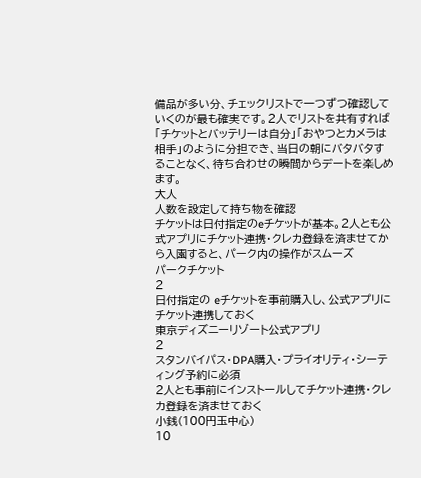備品が多い分、チェックリストで一つずつ確認していくのが最も確実です。2人でリストを共有すれば「チケットとバッテリーは自分」「おやつとカメラは相手」のように分担でき、当日の朝にバタバタすることなく、待ち合わせの瞬間からデートを楽しめます。
大人
人数を設定して持ち物を確認
チケットは日付指定のeチケットが基本。2人とも公式アプリにチケット連携・クレカ登録を済ませてから入園すると、パーク内の操作がスムーズ
パークチケット
2
日付指定の eチケットを事前購入し、公式アプリにチケット連携しておく
東京ディズニーリゾート公式アプリ
2
スタンバイパス・DPA購入・プライオリティ・シーティング予約に必須
2人とも事前にインストールしてチケット連携・クレカ登録を済ませておく
小銭(100円玉中心)
10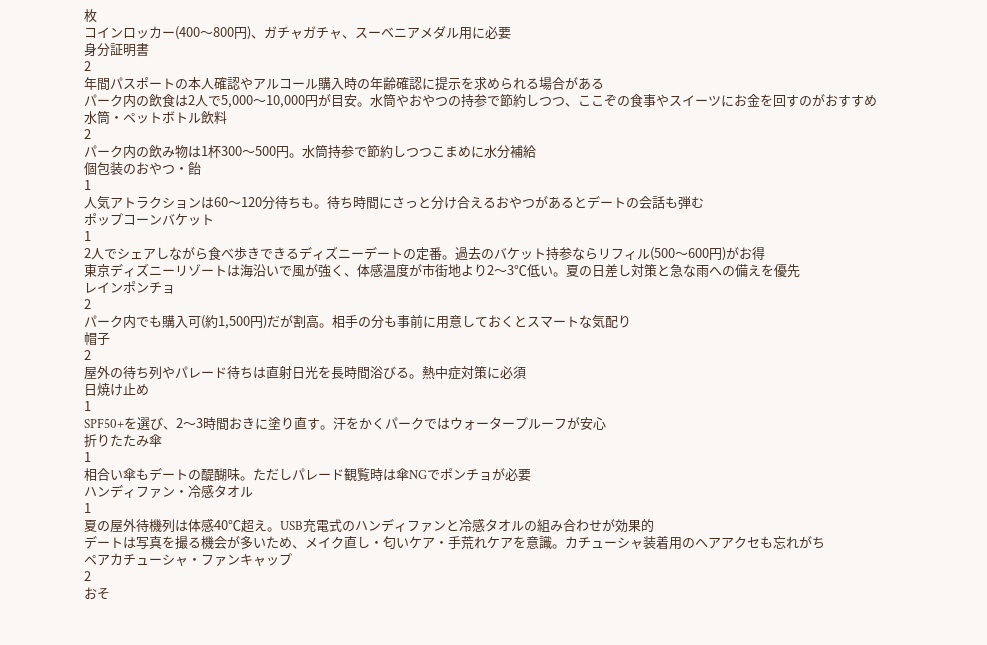枚
コインロッカー(400〜800円)、ガチャガチャ、スーベニアメダル用に必要
身分証明書
2
年間パスポートの本人確認やアルコール購入時の年齢確認に提示を求められる場合がある
パーク内の飲食は2人で5,000〜10,000円が目安。水筒やおやつの持参で節約しつつ、ここぞの食事やスイーツにお金を回すのがおすすめ
水筒・ペットボトル飲料
2
パーク内の飲み物は1杯300〜500円。水筒持参で節約しつつこまめに水分補給
個包装のおやつ・飴
1
人気アトラクションは60〜120分待ちも。待ち時間にさっと分け合えるおやつがあるとデートの会話も弾む
ポップコーンバケット
1
2人でシェアしながら食べ歩きできるディズニーデートの定番。過去のバケット持参ならリフィル(500〜600円)がお得
東京ディズニーリゾートは海沿いで風が強く、体感温度が市街地より2〜3℃低い。夏の日差し対策と急な雨への備えを優先
レインポンチョ
2
パーク内でも購入可(約1,500円)だが割高。相手の分も事前に用意しておくとスマートな気配り
帽子
2
屋外の待ち列やパレード待ちは直射日光を長時間浴びる。熱中症対策に必須
日焼け止め
1
SPF50+を選び、2〜3時間おきに塗り直す。汗をかくパークではウォータープルーフが安心
折りたたみ傘
1
相合い傘もデートの醍醐味。ただしパレード観覧時は傘NGでポンチョが必要
ハンディファン・冷感タオル
1
夏の屋外待機列は体感40℃超え。USB充電式のハンディファンと冷感タオルの組み合わせが効果的
デートは写真を撮る機会が多いため、メイク直し・匂いケア・手荒れケアを意識。カチューシャ装着用のヘアアクセも忘れがち
ペアカチューシャ・ファンキャップ
2
おそ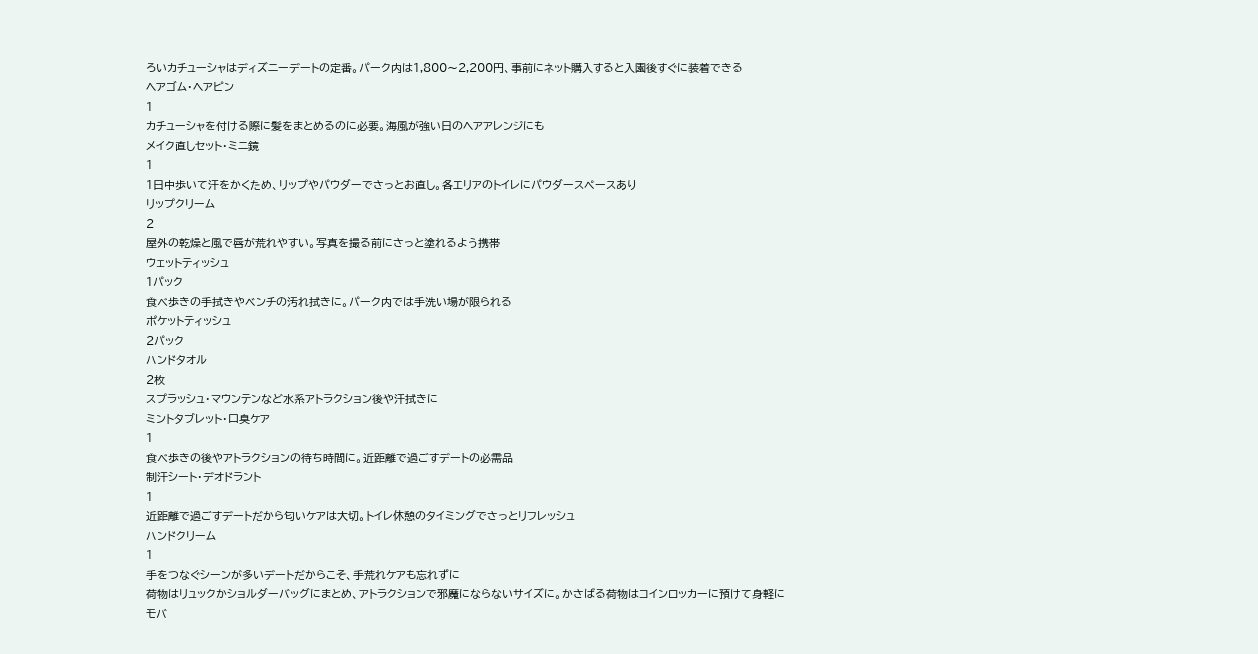ろいカチューシャはディズニーデートの定番。パーク内は1,800〜2,200円、事前にネット購入すると入園後すぐに装着できる
ヘアゴム・ヘアピン
1
カチューシャを付ける際に髪をまとめるのに必要。海風が強い日のヘアアレンジにも
メイク直しセット・ミニ鏡
1
1日中歩いて汗をかくため、リップやパウダーでさっとお直し。各エリアのトイレにパウダースペースあり
リップクリーム
2
屋外の乾燥と風で唇が荒れやすい。写真を撮る前にさっと塗れるよう携帯
ウェットティッシュ
1パック
食べ歩きの手拭きやベンチの汚れ拭きに。パーク内では手洗い場が限られる
ポケットティッシュ
2パック
ハンドタオル
2枚
スプラッシュ・マウンテンなど水系アトラクション後や汗拭きに
ミントタブレット・口臭ケア
1
食べ歩きの後やアトラクションの待ち時間に。近距離で過ごすデートの必需品
制汗シート・デオドラント
1
近距離で過ごすデートだから匂いケアは大切。トイレ休憩のタイミングでさっとリフレッシュ
ハンドクリーム
1
手をつなぐシーンが多いデートだからこそ、手荒れケアも忘れずに
荷物はリュックかショルダーバッグにまとめ、アトラクションで邪魔にならないサイズに。かさばる荷物はコインロッカーに預けて身軽に
モバ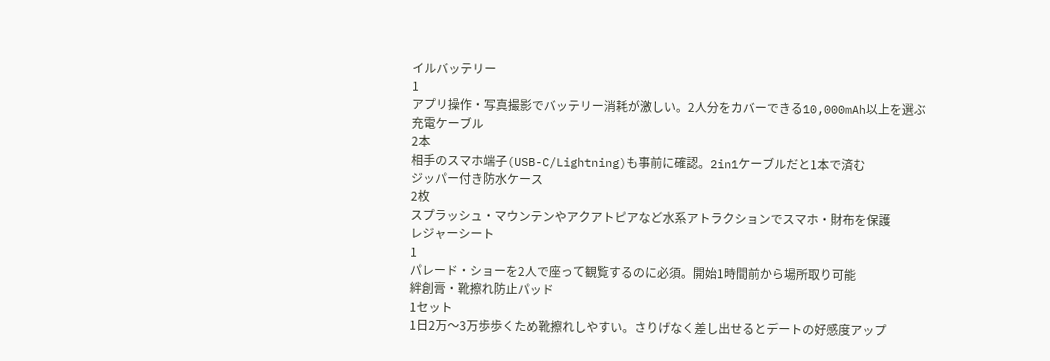イルバッテリー
1
アプリ操作・写真撮影でバッテリー消耗が激しい。2人分をカバーできる10,000mAh以上を選ぶ
充電ケーブル
2本
相手のスマホ端子(USB-C/Lightning)も事前に確認。2in1ケーブルだと1本で済む
ジッパー付き防水ケース
2枚
スプラッシュ・マウンテンやアクアトピアなど水系アトラクションでスマホ・財布を保護
レジャーシート
1
パレード・ショーを2人で座って観覧するのに必須。開始1時間前から場所取り可能
絆創膏・靴擦れ防止パッド
1セット
1日2万〜3万歩歩くため靴擦れしやすい。さりげなく差し出せるとデートの好感度アップ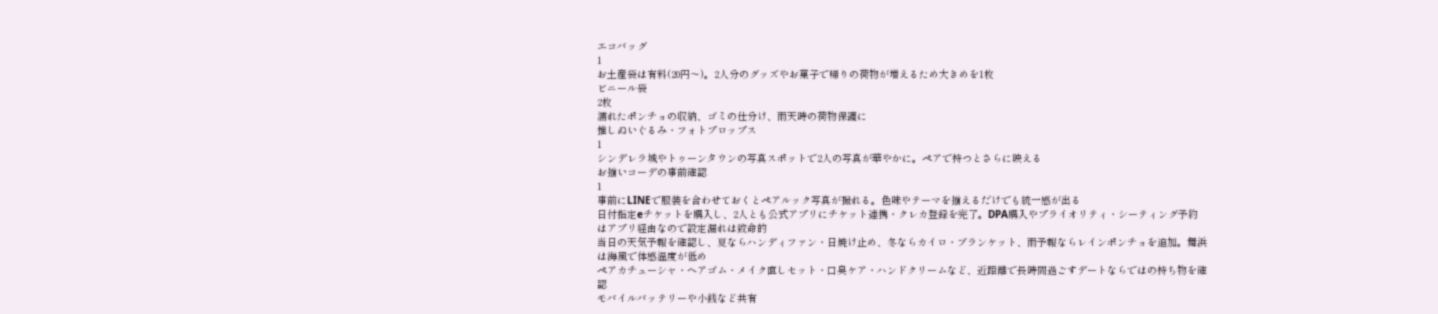エコバッグ
1
お土産袋は有料(20円〜)。2人分のグッズやお菓子で帰りの荷物が増えるため大きめを1枚
ビニール袋
2枚
濡れたポンチョの収納、ゴミの仕分け、雨天時の荷物保護に
推しぬいぐるみ・フォトプロップス
1
シンデレラ城やトゥーンタウンの写真スポットで2人の写真が華やかに。ペアで持つとさらに映える
お揃いコーデの事前確認
1
事前にLINEで服装を合わせておくとペアルック写真が撮れる。色味やテーマを揃えるだけでも統一感が出る
日付指定eチケットを購入し、2人とも公式アプリにチケット連携・クレカ登録を完了。DPA購入やプライオリティ・シーティング予約はアプリ経由なので設定漏れは致命的
当日の天気予報を確認し、夏ならハンディファン・日焼け止め、冬ならカイロ・ブランケット、雨予報ならレインポンチョを追加。舞浜は海風で体感温度が低め
ペアカチューシャ・ヘアゴム・メイク直しセット・口臭ケア・ハンドクリームなど、近距離で長時間過ごすデートならではの持ち物を確認
モバイルバッテリーや小銭など共有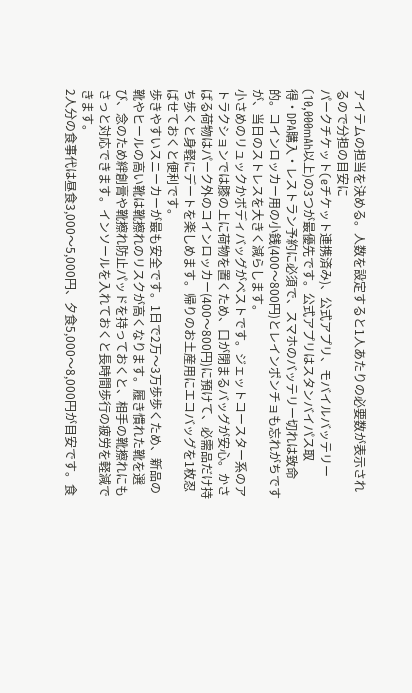アイテムの担当を決める。人数を設定すると1人あたりの必要数が表示されるので分担の目安に
パークチケット(eチケット連携済み)、公式アプリ、モバイルバッテリー(10,000mAh以上)の3つが最優先です。公式アプリはスタンバイパス取得・DPA購入・レストラン予約に必須で、スマホのバッテリー切れは致命的。コインロッカー用の小銭(400〜800円)とレインポンチョも忘れがちですが、当日のストレスを大きく減らします。
小さめのリュックかボディバッグがベストです。ジェットコースター系のアトラクションでは膝の上に荷物を置くため、口が閉まるバッグが安心。かさばる荷物はパーク外のコインロッカー(400〜800円)に預けて、必需品だけ持ち歩くと身軽にデートを楽しめます。帰りのお土産用にエコバッグを1枚忍ばせておくと便利です。
歩きやすいスニーカーが最も安全です。1日で2万〜3万歩歩くため、新品の靴やヒールの高い靴は靴擦れのリスクが高くなります。履き慣れた靴を選び、念のため絆創膏や靴擦れ防止パッドを持っておくと、相手の靴擦れにもさっと対応できます。インソールを入れておくと長時間歩行の疲労を軽減できます。
2人分の食事代は昼食3,000〜5,000円、夕食5,000〜8,000円が目安です。食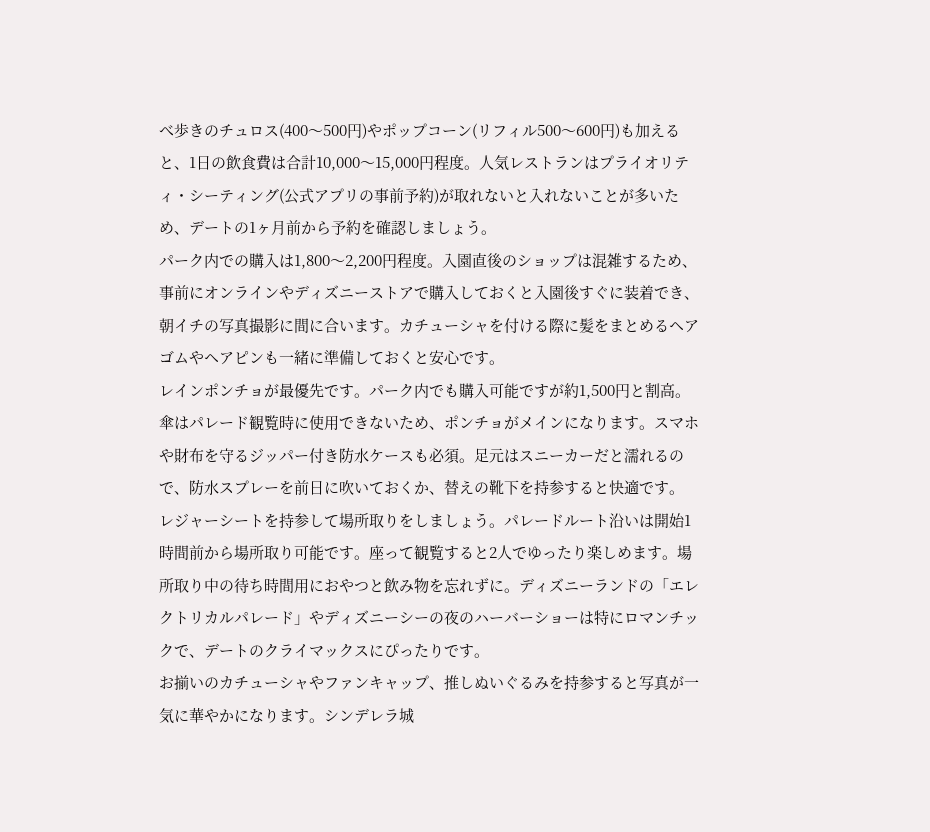べ歩きのチュロス(400〜500円)やポップコーン(リフィル500〜600円)も加えると、1日の飲食費は合計10,000〜15,000円程度。人気レストランはプライオリティ・シーティング(公式アプリの事前予約)が取れないと入れないことが多いため、デートの1ヶ月前から予約を確認しましょう。
パーク内での購入は1,800〜2,200円程度。入園直後のショップは混雑するため、事前にオンラインやディズニーストアで購入しておくと入園後すぐに装着でき、朝イチの写真撮影に間に合います。カチューシャを付ける際に髪をまとめるヘアゴムやヘアピンも一緒に準備しておくと安心です。
レインポンチョが最優先です。パーク内でも購入可能ですが約1,500円と割高。傘はパレード観覧時に使用できないため、ポンチョがメインになります。スマホや財布を守るジッパー付き防水ケースも必須。足元はスニーカーだと濡れるので、防水スプレーを前日に吹いておくか、替えの靴下を持参すると快適です。
レジャーシートを持参して場所取りをしましょう。パレードルート沿いは開始1時間前から場所取り可能です。座って観覧すると2人でゆったり楽しめます。場所取り中の待ち時間用におやつと飲み物を忘れずに。ディズニーランドの「エレクトリカルパレード」やディズニーシーの夜のハーバーショーは特にロマンチックで、デートのクライマックスにぴったりです。
お揃いのカチューシャやファンキャップ、推しぬいぐるみを持参すると写真が一気に華やかになります。シンデレラ城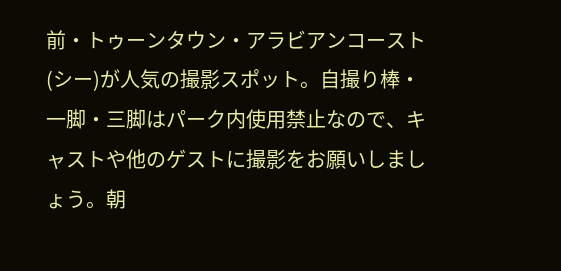前・トゥーンタウン・アラビアンコースト(シー)が人気の撮影スポット。自撮り棒・一脚・三脚はパーク内使用禁止なので、キャストや他のゲストに撮影をお願いしましょう。朝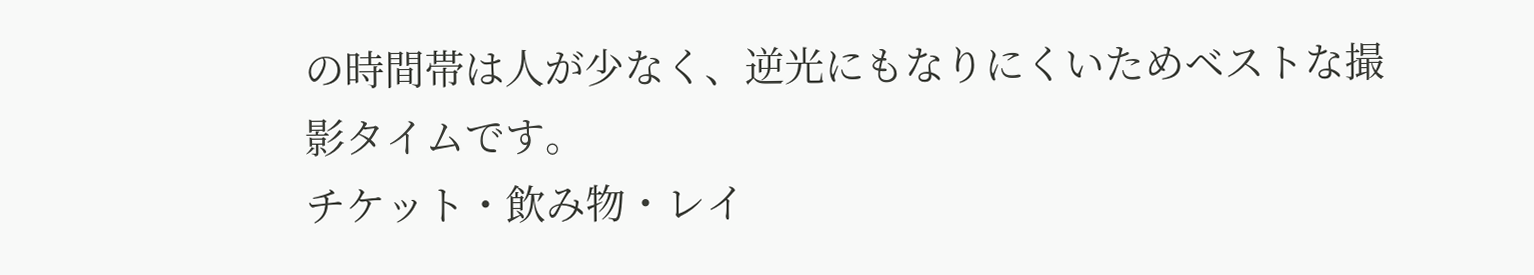の時間帯は人が少なく、逆光にもなりにくいためベストな撮影タイムです。
チケット・飲み物・レイ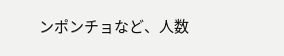ンポンチョなど、人数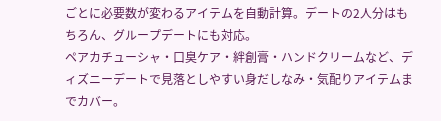ごとに必要数が変わるアイテムを自動計算。デートの2人分はもちろん、グループデートにも対応。
ペアカチューシャ・口臭ケア・絆創膏・ハンドクリームなど、ディズニーデートで見落としやすい身だしなみ・気配りアイテムまでカバー。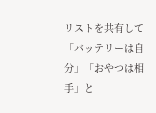リストを共有して「バッテリーは自分」「おやつは相手」と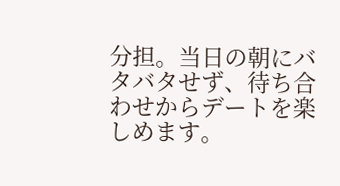分担。当日の朝にバタバタせず、待ち合わせからデートを楽しめます。